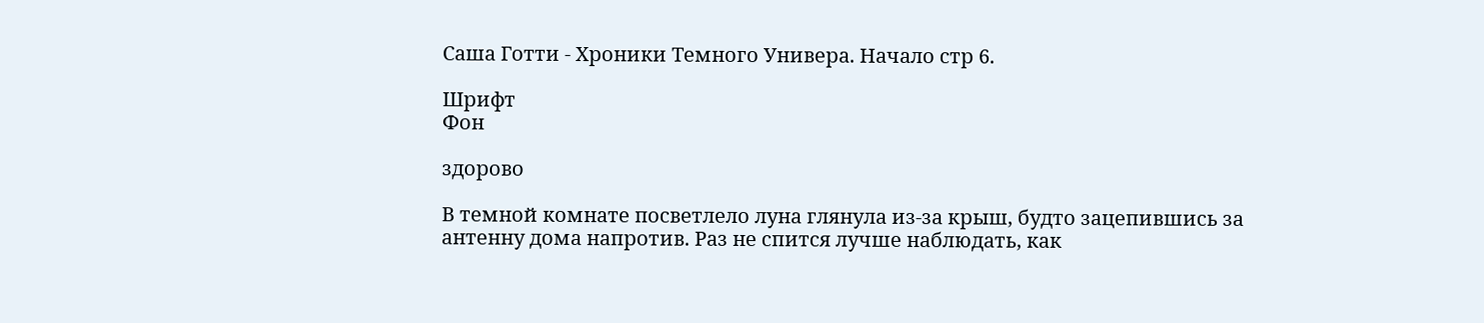Саша Готти - Хроники Темного Универа. Начало стр 6.

Шрифт
Фон

здорово

В темной комнате посветлело луна глянула из-за крыш, будто зацепившись за антенну дома напротив. Раз не спится лучше наблюдать, как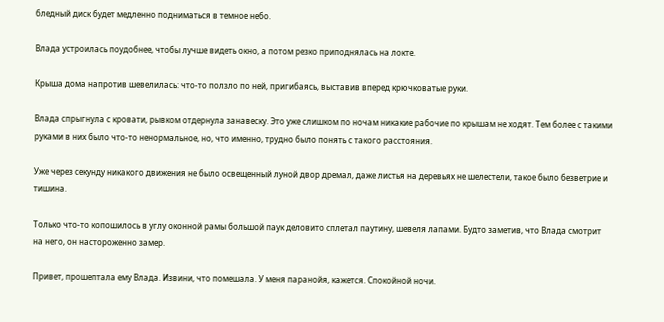бледный диск будет медленно подниматься в темное небо.

Влада устроилась поудобнее, чтобы лучше видеть окно, а потом резко приподнялась на локте.

Крыша дома напротив шевелилась: что-то ползло по ней, пригибаясь, выставив вперед крючковатые руки.

Влада спрыгнула с кровати, рывком отдернула занавеску. Это уже слишком по ночам никакие рабочие по крышам не ходят. Тем более с такими руками в них было что-то ненормальное, но, что именно, трудно было понять с такого расстояния.

Уже через секунду никакого движения не было освещенный луной двор дремал, даже листья на деревьях не шелестели, такое было безветрие и тишина.

Только что-то копошилось в углу оконной рамы большой паук деловито сплетал паутину, шевеля лапами. Будто заметив, что Влада смотрит на него, он настороженно замер.

Привет, прошептала ему Влада. Извини, что помешала. У меня паранойя, кажется. Спокойной ночи.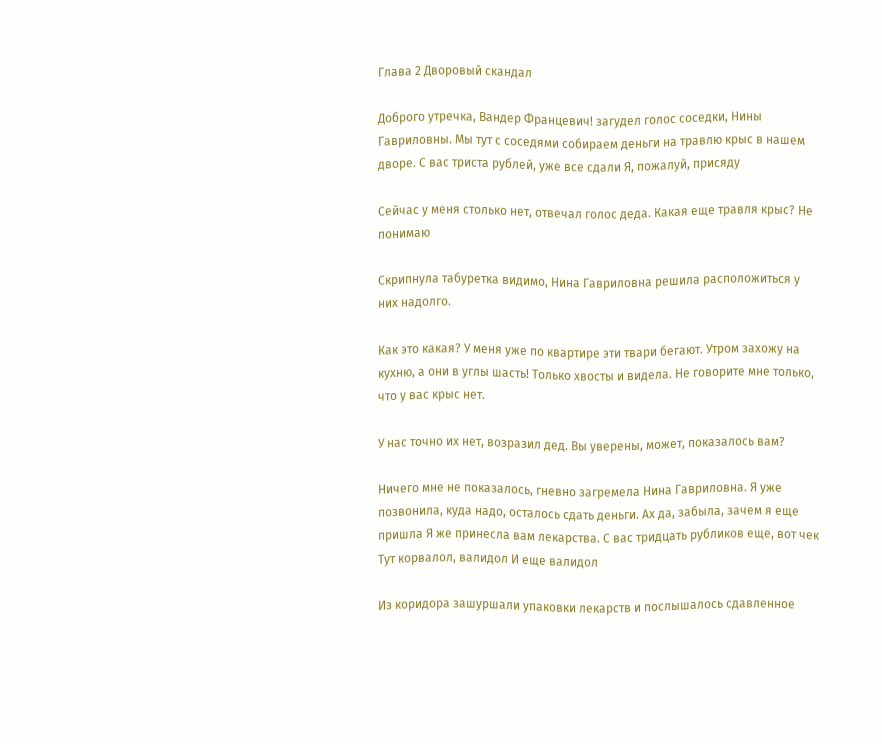Глава 2 Дворовый скандал

Доброго утречка, Вандер Францевич! загудел голос соседки, Нины Гавриловны. Мы тут с соседями собираем деньги на травлю крыс в нашем дворе. С вас триста рублей, уже все сдали Я, пожалуй, присяду

Сейчас у меня столько нет, отвечал голос деда. Какая еще травля крыс? Не понимаю

Скрипнула табуретка видимо, Нина Гавриловна решила расположиться у них надолго.

Как это какая? У меня уже по квартире эти твари бегают. Утром захожу на кухню, а они в углы шасть! Только хвосты и видела. Не говорите мне только, что у вас крыс нет.

У нас точно их нет, возразил дед. Вы уверены, может, показалось вам?

Ничего мне не показалось, гневно загремела Нина Гавриловна. Я уже позвонила, куда надо, осталось сдать деньги. Ах да, забыла, зачем я еще пришла Я же принесла вам лекарства. С вас тридцать рубликов еще, вот чек Тут корвалол, валидол И еще валидол

Из коридора зашуршали упаковки лекарств и послышалось сдавленное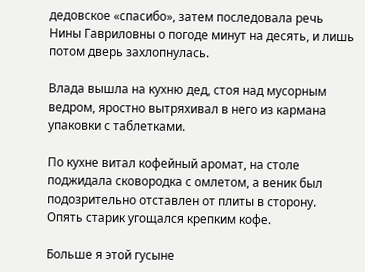дедовское «спасибо», затем последовала речь Нины Гавриловны о погоде минут на десять, и лишь потом дверь захлопнулась.

Влада вышла на кухню дед, стоя над мусорным ведром, яростно вытряхивал в него из кармана упаковки с таблетками.

По кухне витал кофейный аромат, на столе поджидала сковородка с омлетом, а веник был подозрительно отставлен от плиты в сторону. Опять старик угощался крепким кофе.

Больше я этой гусыне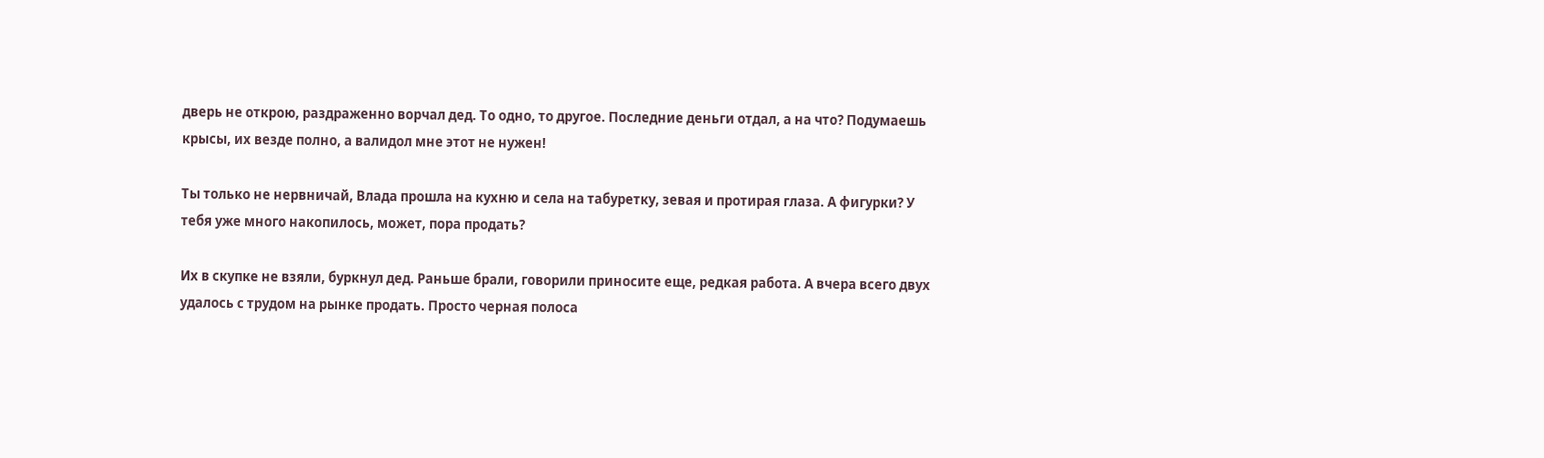дверь не открою, раздраженно ворчал дед. То одно, то другое. Последние деньги отдал, а на что? Подумаешь крысы, их везде полно, а валидол мне этот не нужен!

Ты только не нервничай, Влада прошла на кухню и села на табуретку, зевая и протирая глаза. А фигурки? У тебя уже много накопилось, может, пора продать?

Их в скупке не взяли, буркнул дед. Раньше брали, говорили приносите еще, редкая работа. А вчера всего двух удалось с трудом на рынке продать. Просто черная полоса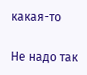какая-то

Не надо так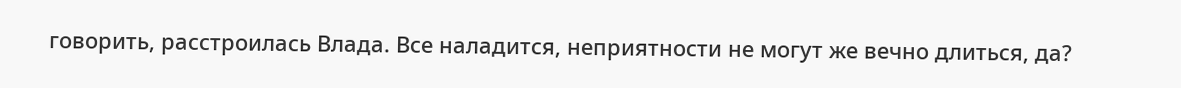говорить, расстроилась Влада. Все наладится, неприятности не могут же вечно длиться, да?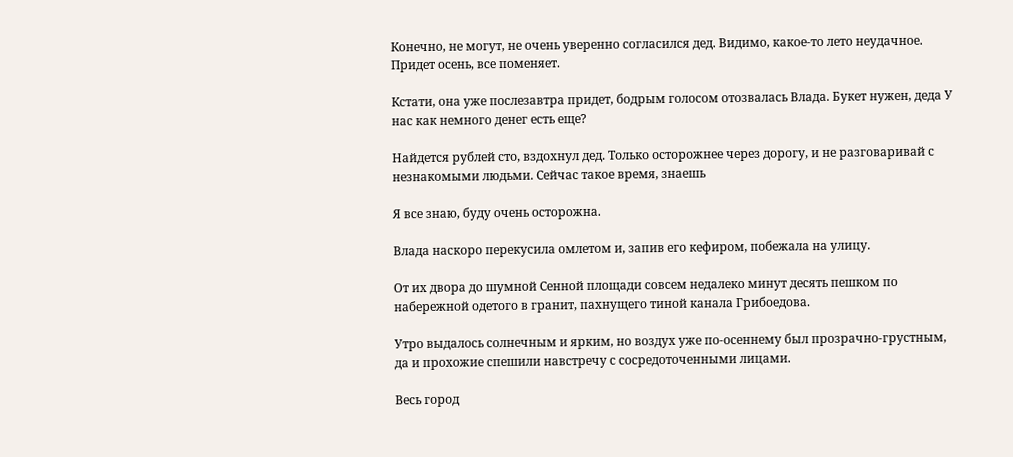Конечно, не могут, не очень уверенно согласился дед. Видимо, какое-то лето неудачное. Придет осень, все поменяет.

Кстати, она уже послезавтра придет, бодрым голосом отозвалась Влада. Букет нужен, деда У нас как немного денег есть еще?

Найдется рублей сто, вздохнул дед. Только осторожнее через дорогу, и не разговаривай с незнакомыми людьми. Сейчас такое время, знаешь

Я все знаю, буду очень осторожна.

Влада наскоро перекусила омлетом и, запив его кефиром, побежала на улицу.

От их двора до шумной Сенной площади совсем недалеко минут десять пешком по набережной одетого в гранит, пахнущего тиной канала Грибоедова.

Утро выдалось солнечным и ярким, но воздух уже по-осеннему был прозрачно-грустным, да и прохожие спешили навстречу с сосредоточенными лицами.

Весь город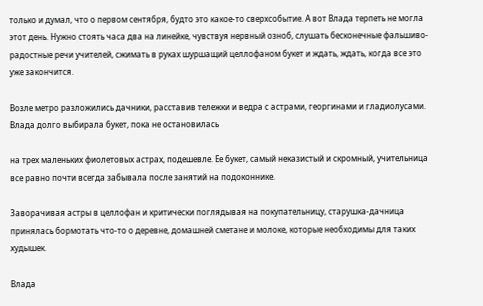только и думал, что о первом сентября, будто это какое-то сверхсобытие. А вот Влада терпеть не могла этот день. Нужно стоять часа два на линейке, чувствуя нервный озноб, слушать бесконечные фальшиво-радостные речи учителей, сжимать в руках шуршащий целлофаном букет и ждать, ждать, когда все это уже закончится.

Возле метро разложились дачники, расставив тележки и ведра с астрами, георгинами и гладиолусами. Влада долго выбирала букет, пока не остановилась

на трех маленьких фиолетовых астрах, подешевле. Ее букет, самый неказистый и скромный, учительница все равно почти всегда забывала после занятий на подоконнике.

Заворачивая астры в целлофан и критически поглядывая на покупательницу, старушка-дачница принялась бормотать что-то о деревне, домашней сметане и молоке, которые необходимы для таких худышек.

Влада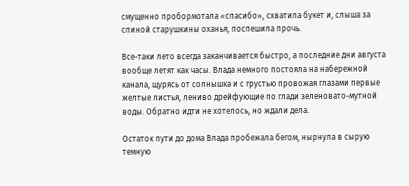смущенно пробормотала «спасибо», схватила букет и, слыша за спиной старушкины оханья, поспешила прочь.

Все-таки лето всегда заканчивается быстро, а последние дни августа вообще летят как часы. Влада немного постояла на набережной канала, щурясь от солнышка и с грустью провожая глазами первые желтые листья, лениво дрейфующие по глади зеленовато-мутной воды. Обратно идти не хотелось, но ждали дела.

Остаток пути до дома Влада пробежала бегом, нырнула в сырую темную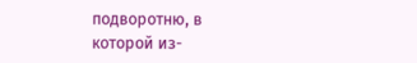подворотню, в которой из-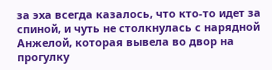за эха всегда казалось, что кто-то идет за спиной, и чуть не столкнулась с нарядной Анжелой, которая вывела во двор на прогулку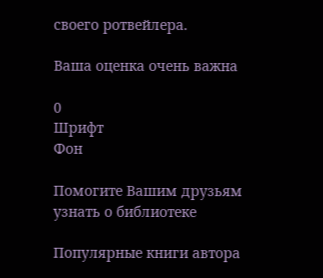своего ротвейлера.

Ваша оценка очень важна

0
Шрифт
Фон

Помогите Вашим друзьям узнать о библиотеке

Популярные книги автора